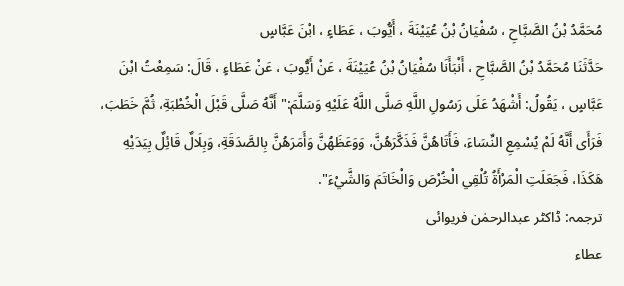مُحَمَّدُ بْنُ الصَّبَّاحِ ، سُفْيَانُ بْنُ عُيَيْنَةَ ، أَيُّوبَ ، عَطَاءٍ ، ابْنَ عَبَّاسٍ
حَدَّثَنَا مُحَمَّدُ بْنُ الصَّبَّاحِ ، أَنْبَأَنَا سُفْيَانُ بْنُ عُيَيْنَةَ ، عَنْ أَيُّوبَ ، عَنْ عَطَاءٍ ، قَالَ: سَمِعْتُ ابْنَ عَبَّاسٍ ، يَقُولُ: أَشْهَدُ عَلَى رَسُولِ اللَّهِ صَلَّى اللَّهُ عَلَيْهِ وَسَلَّمَ:" أَنَّهُ صَلَّى قَبْلَ الْخُطْبَةِ، ثُمَّ خَطَبَ، فَرَأَى أَنَّهُ لَمْ يُسْمِعِ النِّسَاءَ، فَأَتَاهُنَّ فَذَكَّرَهُنَّ، وَوَعَظَهُنَّ وَأَمَرَهُنَّ بِالصَّدَقَةِ، وَبِلَالٌ قَائِلٌ بِيَدَيْهِ هَكَذَا، فَجَعَلَتِ الْمَرْأَةُ تُلْقِي الْخُرْصَ وَالْخَاتَمَ وَالشَّيْءَ".
ترجمہ: ڈاکٹر عبدالرحمٰن فریوائی
عطاء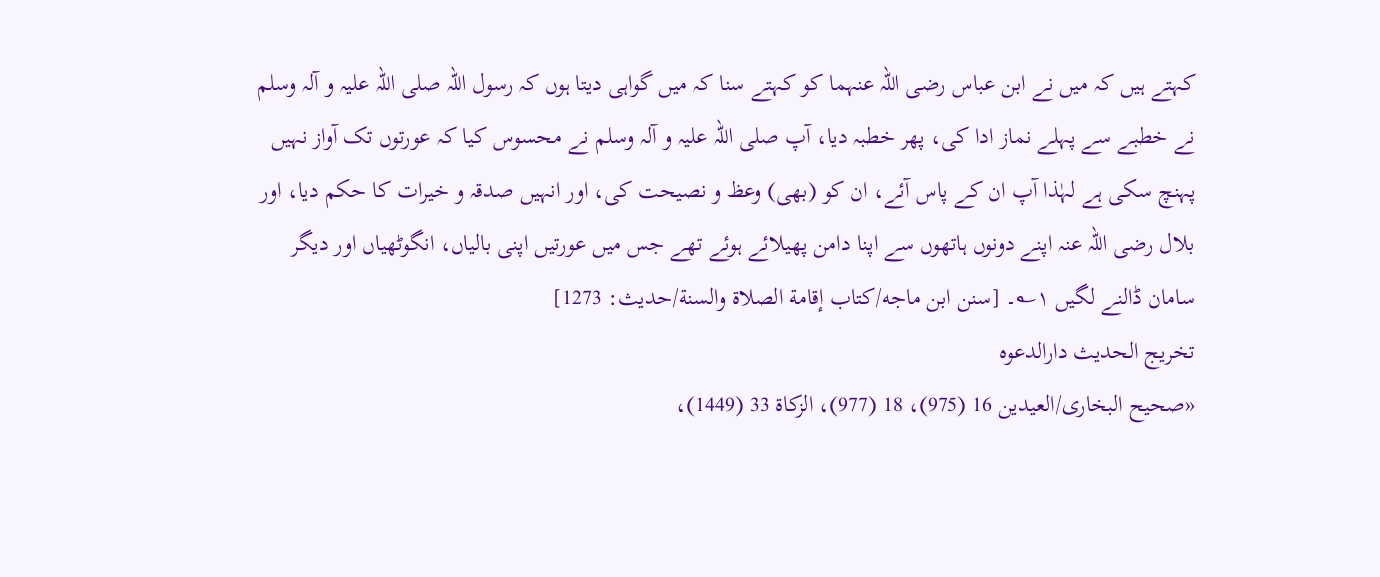کہتے ہیں کہ میں نے ابن عباس رضی اللہ عنہما کو کہتے سنا کہ میں گواہی دیتا ہوں کہ رسول اللہ صلی اللہ علیہ و آلہ وسلم نے خطبے سے پہلے نماز ادا کی، پھر خطبہ دیا، آپ صلی اللہ علیہ و آلہ وسلم نے محسوس کیا کہ عورتوں تک آواز نہیں پہنچ سکی ہے لہٰذا آپ ان کے پاس آئے، ان کو (بھی) وعظ و نصیحت کی، اور انہیں صدقہ و خیرات کا حکم دیا، اور بلال رضی اللہ عنہ اپنے دونوں ہاتھوں سے اپنا دامن پھیلائے ہوئے تھے جس میں عورتیں اپنی بالیاں، انگوٹھیاں اور دیگر سامان ڈالنے لگیں ۱؎۔ [سنن ابن ماجه/كتاب إقامة الصلاة والسنة/حدیث: 1273]
تخریج الحدیث دارالدعوہ
«صحیح البخاری/العیدین 16 (975)، 18 (977)، الزکاة 33 (1449)،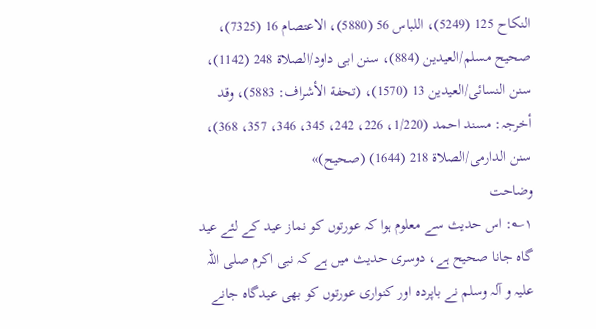النکاح 125 (5249)، اللباس 56 (5880)، الاعتصام 16 (7325)، صحیح مسلم/العیدین (884)، سنن ابی داود/الصلاة 248 (1142)، سنن النسائی/العیدین 13 (1570)، (تحفة الأشراف: 5883)، وقد أخرجہ: مسند احمد (1/220، 226، 242، 345، 346، 357، 368)، سنن الدارمی/الصلاة 218 (1644) (صحیح)»
وضاحت
۱؎: اس حدیث سے معلوم ہوا کہ عورتوں کو نماز عید کے لئے عید گاہ جانا صحیح ہے، دوسری حدیث میں ہے کہ نبی اکرم صلی اللہ علیہ و آلہ وسلم نے باپردہ اور کنواری عورتوں کو بھی عیدگاہ جانے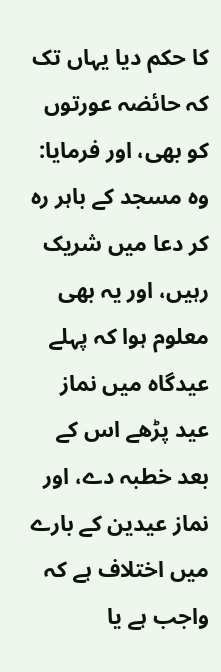کا حکم دیا یہاں تک کہ حائضہ عورتوں کو بھی، اور فرمایا: وہ مسجد کے باہر رہ کر دعا میں شریک رہیں، اور یہ بھی معلوم ہوا کہ پہلے عیدگاہ میں نماز عید پڑھے اس کے بعد خطبہ دے، اور نماز عیدین کے بارے میں اختلاف ہے کہ واجب ہے یا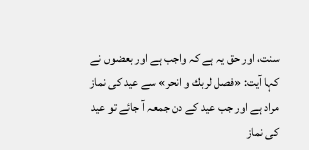سنت، اور حق یہ ہے کہ واجب ہے اور بعضوں نے کہا آیت: «فصل لربك و انحر» سے عید کی نماز مراد ہے اور جب عید کے دن جمعہ آ جائے تو عید کی نماز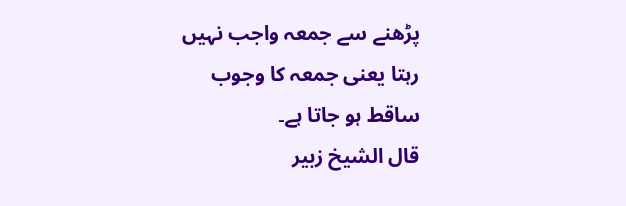پڑھنے سے جمعہ واجب نہیں رہتا یعنی جمعہ کا وجوب ساقط ہو جاتا ہے۔
قال الشيخ زبير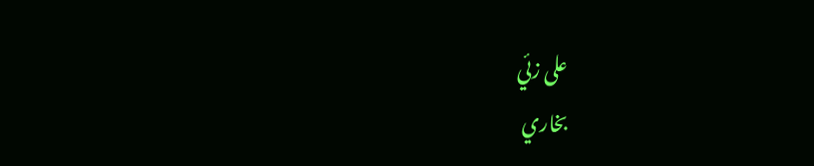على زئي
بخاري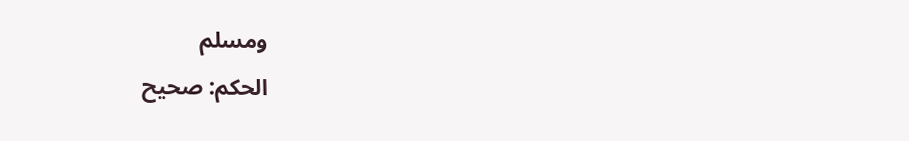ومسلم
الحكم: صحيح